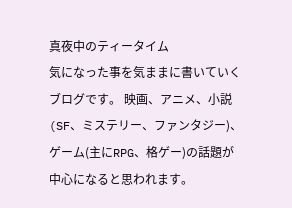真夜中のティータイム
気になった事を気ままに書いていくブログです。 映画、アニメ、小説(SF、ミステリー、ファンタジー)、 ゲーム(主にRPG、格ゲー)の話題が中心になると思われます。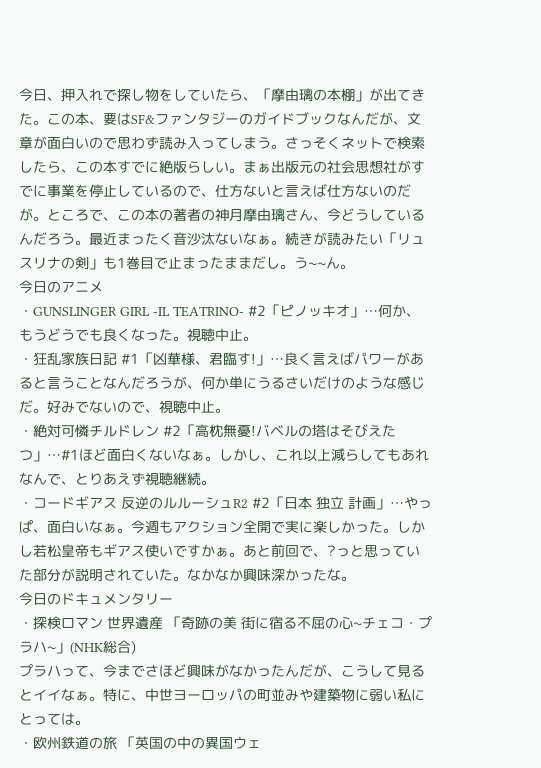今日、押入れで探し物をしていたら、「摩由璃の本棚」が出てきた。この本、要はSF&ファンタジーのガイドブックなんだが、文章が面白いので思わず読み入ってしまう。さっそくネットで検索したら、この本すでに絶版らしい。まぁ出版元の社会思想社がすでに事業を停止しているので、仕方ないと言えば仕方ないのだが。ところで、この本の著者の神月摩由璃さん、今どうしているんだろう。最近まったく音沙汰ないなぁ。続きが読みたい「リュスリナの剣」も1巻目で止まったままだし。う~~ん。
今日のアニメ
・GUNSLINGER GIRL -IL TEATRINO- #2「ピノッキオ」…何か、もうどうでも良くなった。視聴中止。
・狂乱家族日記 #1「凶華様、君臨す!」…良く言えばパワーがあると言うことなんだろうが、何か単にうるさいだけのような感じだ。好みでないので、視聴中止。
・絶対可憐チルドレン #2「高枕無憂!バベルの塔はそびえたつ」…#1ほど面白くないなぁ。しかし、これ以上減らしてもあれなんで、とりあえず視聴継続。
・コードギアス 反逆のルルーシュR2 #2「日本 独立 計画」…やっぱ、面白いなぁ。今週もアクション全開で実に楽しかった。しかし若松皇帝もギアス使いですかぁ。あと前回で、?っと思っていた部分が説明されていた。なかなか興味深かったな。
今日のドキュメンタリー
・探検ロマン 世界遺産 「奇跡の美 街に宿る不屈の心~チェコ・プラハ~」(NHK総合)
プラハって、今までさほど興味がなかったんだが、こうして見るとイイなぁ。特に、中世ヨーロッパの町並みや建築物に弱い私にとっては。
・欧州鉄道の旅 「英国の中の異国ウェ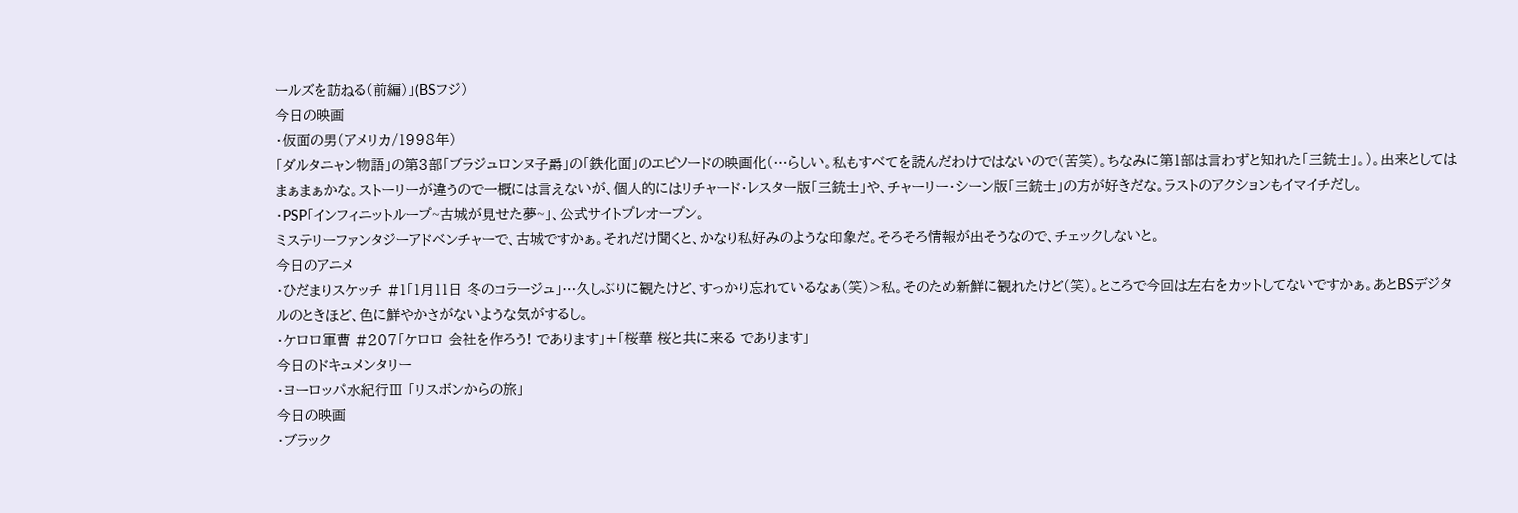ールズを訪ねる(前編)」(BSフジ)
今日の映画
・仮面の男(アメリカ/1998年)
「ダルタニャン物語」の第3部「ブラジュロンヌ子爵」の「鉄化面」のエピソードの映画化(…らしい。私もすべてを読んだわけではないので(苦笑)。ちなみに第1部は言わずと知れた「三銃士」。)。出来としてはまぁまぁかな。ストーリーが違うので一概には言えないが、個人的にはリチャード・レスター版「三銃士」や、チャーリー・シーン版「三銃士」の方が好きだな。ラストのアクションもイマイチだし。
・PSP「インフィニットループ~古城が見せた夢~」、公式サイトプレオープン。
ミステリーファンタジーアドベンチャーで、古城ですかぁ。それだけ聞くと、かなり私好みのような印象だ。そろそろ情報が出そうなので、チェックしないと。
今日のアニメ
・ひだまりスケッチ #1「1月11日 冬のコラージュ」…久しぶりに観たけど、すっかり忘れているなぁ(笑)>私。そのため新鮮に観れたけど(笑)。ところで今回は左右をカットしてないですかぁ。あとBSデジタルのときほど、色に鮮やかさがないような気がするし。
・ケロロ軍曹 #207「ケロロ 会社を作ろう! であります」+「桜華 桜と共に来る であります」
今日のドキュメンタリー
・ヨーロッパ水紀行Ⅲ 「リスボンからの旅」
今日の映画
・ブラック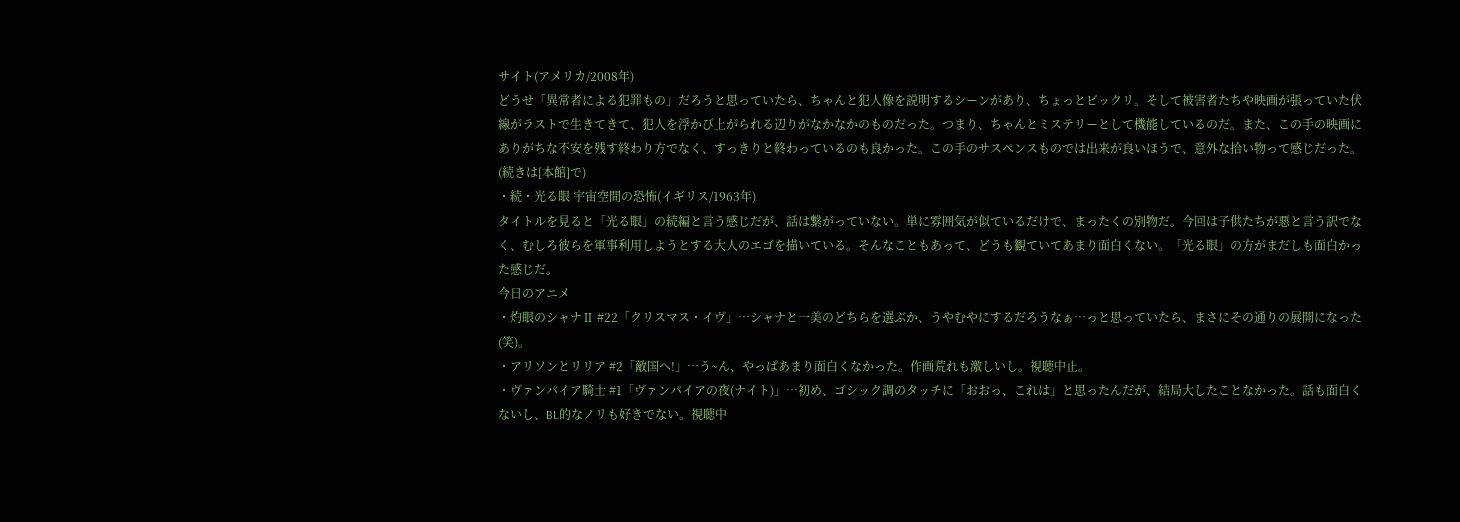サイト(アメリカ/2008年)
どうせ「異常者による犯罪もの」だろうと思っていたら、ちゃんと犯人像を説明するシーンがあり、ちょっとビックリ。そして被害者たちや映画が張っていた伏線がラストで生きてきて、犯人を浮かび上がられる辺りがなかなかのものだった。つまり、ちゃんとミステリーとして機能しているのだ。また、この手の映画にありがちな不安を残す終わり方でなく、すっきりと終わっているのも良かった。この手のサスペンスものでは出来が良いほうで、意外な拾い物って感じだった。(続きは[本館]で)
・続・光る眼 宇宙空間の恐怖(イギリス/1963年)
タイトルを見ると「光る眼」の続編と言う感じだが、話は繋がっていない。単に雰囲気が似ているだけで、まったくの別物だ。今回は子供たちが悪と言う訳でなく、むしろ彼らを軍事利用しようとする大人のエゴを描いている。そんなこともあって、どうも観ていてあまり面白くない。「光る眼」の方がまだしも面白かった感じだ。
今日のアニメ
・灼眼のシャナⅡ #22「クリスマス・イヴ」…シャナと一美のどちらを選ぶか、うやむやにするだろうなぁ…っと思っていたら、まさにその通りの展開になった(笑)。
・アリソンとリリア #2「敵国へ!」…う~ん、やっぱあまり面白くなかった。作画荒れも激しいし。視聴中止。
・ヴァンパイア騎士 #1「ヴァンパイアの夜(ナイト)」…初め、ゴシック調のタッチに「おおっ、これは」と思ったんだが、結局大したことなかった。話も面白くないし、BL的なノリも好きでない。視聴中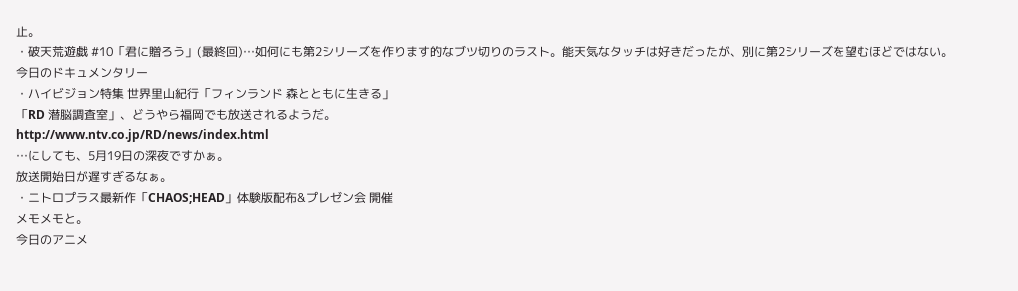止。
・破天荒遊戯 #10「君に贈ろう」(最終回)…如何にも第2シリーズを作ります的なブツ切りのラスト。能天気なタッチは好きだったが、別に第2シリーズを望むほどではない。
今日のドキュメンタリー
・ハイビジョン特集 世界里山紀行「フィンランド 森とともに生きる」
「RD 潜脳調査室」、どうやら福岡でも放送されるようだ。
http://www.ntv.co.jp/RD/news/index.html
…にしても、5月19日の深夜ですかぁ。
放送開始日が遅すぎるなぁ。
・ニトロプラス最新作「CHAOS;HEAD」体験版配布&プレゼン会 開催
メモメモと。
今日のアニメ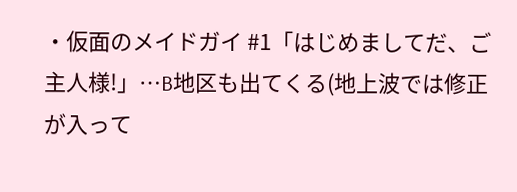・仮面のメイドガイ #1「はじめましてだ、ご主人様!」…B地区も出てくる(地上波では修正が入って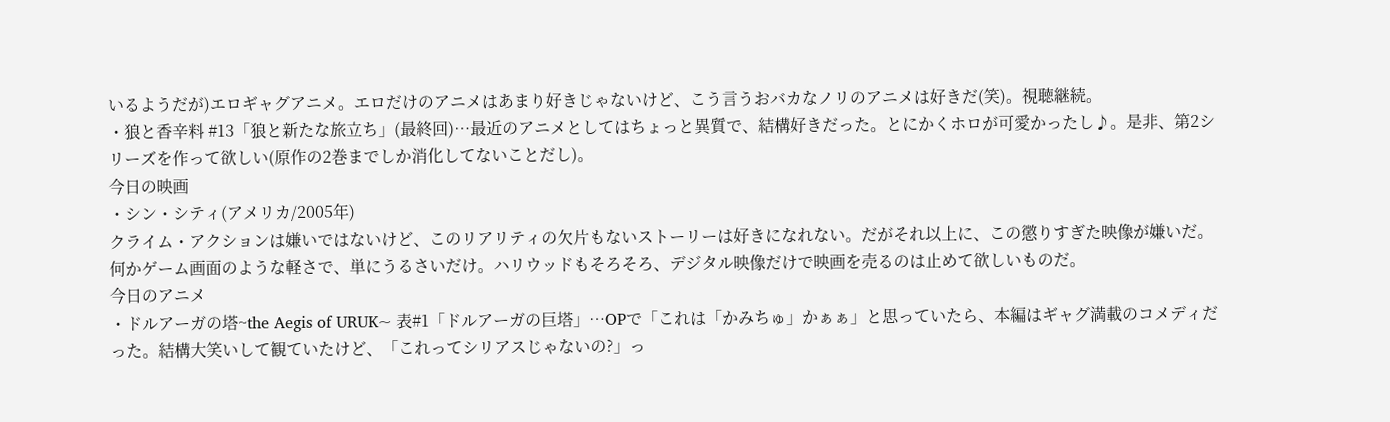いるようだが)エロギャグアニメ。エロだけのアニメはあまり好きじゃないけど、こう言うおバカなノリのアニメは好きだ(笑)。視聴継続。
・狼と香辛料 #13「狼と新たな旅立ち」(最終回)…最近のアニメとしてはちょっと異質で、結構好きだった。とにかくホロが可愛かったし♪。是非、第2シリーズを作って欲しい(原作の2巻までしか消化してないことだし)。
今日の映画
・シン・シティ(アメリカ/2005年)
クライム・アクションは嫌いではないけど、このリアリティの欠片もないストーリーは好きになれない。だがそれ以上に、この懲りすぎた映像が嫌いだ。何かゲーム画面のような軽さで、単にうるさいだけ。ハリウッドもそろそろ、デジタル映像だけで映画を売るのは止めて欲しいものだ。
今日のアニメ
・ドルアーガの塔~the Aegis of URUK~ 表#1「ドルアーガの巨塔」…OPで「これは「かみちゅ」かぁぁ」と思っていたら、本編はギャグ満載のコメディだった。結構大笑いして観ていたけど、「これってシリアスじゃないの?」っ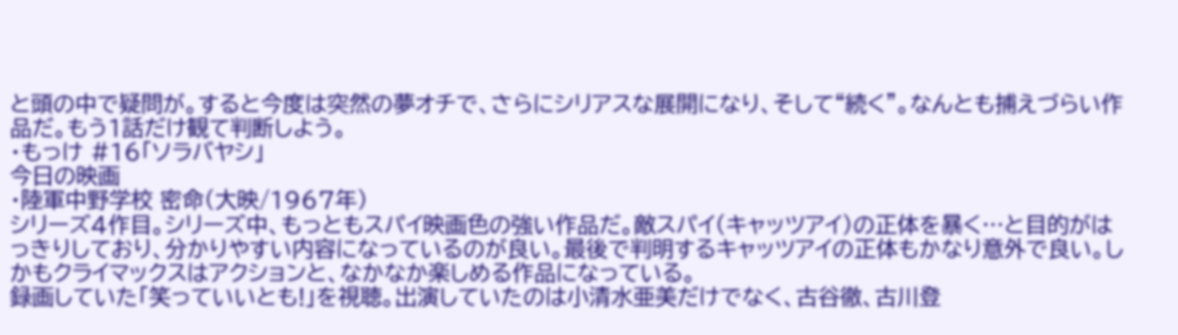と頭の中で疑問が。すると今度は突然の夢オチで、さらにシリアスな展開になり、そして“続く”。なんとも捕えづらい作品だ。もう1話だけ観て判断しよう。
・もっけ #16「ソラバヤシ」
今日の映画
・陸軍中野学校 密命(大映/1967年)
シリーズ4作目。シリーズ中、もっともスパイ映画色の強い作品だ。敵スパイ(キャッツアイ)の正体を暴く…と目的がはっきりしており、分かりやすい内容になっているのが良い。最後で判明するキャッツアイの正体もかなり意外で良い。しかもクライマックスはアクションと、なかなか楽しめる作品になっている。
録画していた「笑っていいとも!」を視聴。出演していたのは小清水亜美だけでなく、古谷徹、古川登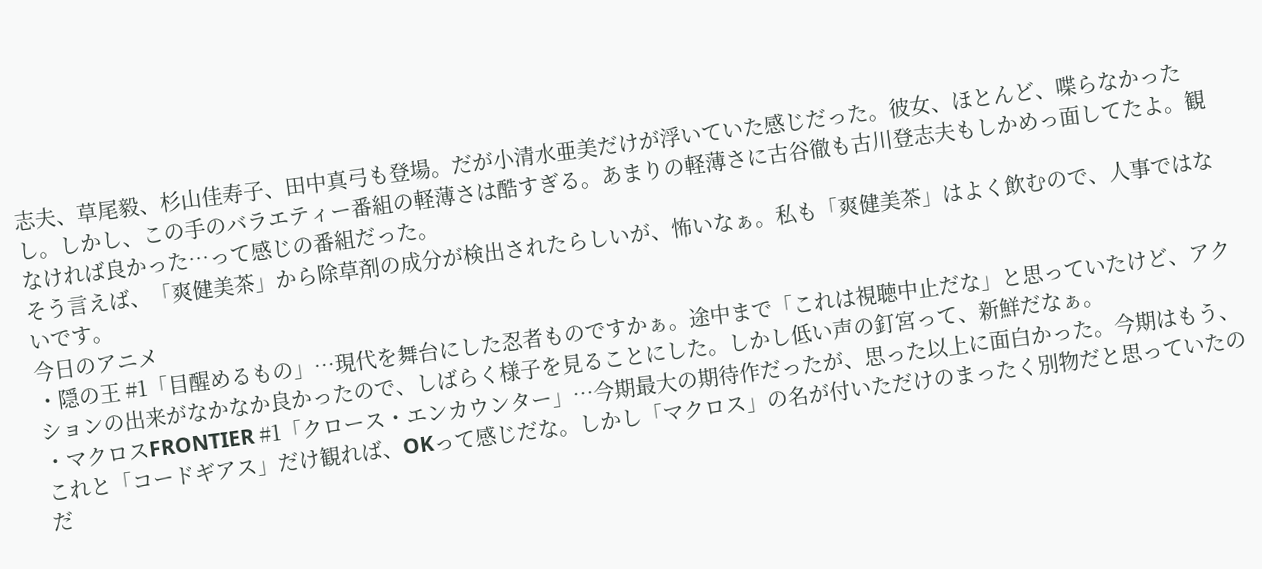志夫、草尾毅、杉山佳寿子、田中真弓も登場。だが小清水亜美だけが浮いていた感じだった。彼女、ほとんど、喋らなかったし。しかし、この手のバラエティー番組の軽薄さは酷すぎる。あまりの軽薄さに古谷徹も古川登志夫もしかめっ面してたよ。観なければ良かった…って感じの番組だった。
そう言えば、「爽健美茶」から除草剤の成分が検出されたらしいが、怖いなぁ。私も「爽健美茶」はよく飲むので、人事ではないです。
今日のアニメ
・隠の王 #1「目醒めるもの」…現代を舞台にした忍者ものですかぁ。途中まで「これは視聴中止だな」と思っていたけど、アクションの出来がなかなか良かったので、しばらく様子を見ることにした。しかし低い声の釘宮って、新鮮だなぁ。
・マクロスFRONTIER #1「クロース・エンカウンター」…今期最大の期待作だったが、思った以上に面白かった。今期はもう、これと「コードギアス」だけ観れば、OKって感じだな。しかし「マクロス」の名が付いただけのまったく別物だと思っていたのだ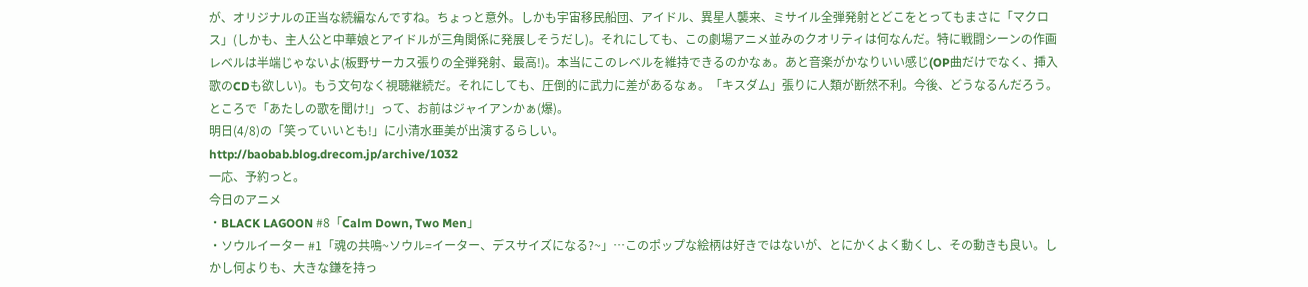が、オリジナルの正当な続編なんですね。ちょっと意外。しかも宇宙移民船団、アイドル、異星人襲来、ミサイル全弾発射とどこをとってもまさに「マクロス」(しかも、主人公と中華娘とアイドルが三角関係に発展しそうだし)。それにしても、この劇場アニメ並みのクオリティは何なんだ。特に戦闘シーンの作画レベルは半端じゃないよ(板野サーカス張りの全弾発射、最高!)。本当にこのレベルを維持できるのかなぁ。あと音楽がかなりいい感じ(OP曲だけでなく、挿入歌のCDも欲しい)。もう文句なく視聴継続だ。それにしても、圧倒的に武力に差があるなぁ。「キスダム」張りに人類が断然不利。今後、どうなるんだろう。ところで「あたしの歌を聞け!」って、お前はジャイアンかぁ(爆)。
明日(4/8)の「笑っていいとも!」に小清水亜美が出演するらしい。
http://baobab.blog.drecom.jp/archive/1032
一応、予約っと。
今日のアニメ
・BLACK LAGOON #8「Calm Down, Two Men」
・ソウルイーター #1「魂の共鳴~ソウル=イーター、デスサイズになる?~」…このポップな絵柄は好きではないが、とにかくよく動くし、その動きも良い。しかし何よりも、大きな鎌を持っ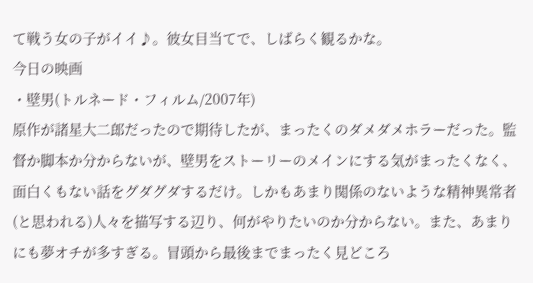て戦う女の子がイイ♪。彼女目当てで、しばらく観るかな。
今日の映画
・壁男(トルネード・フィルム/2007年)
原作が諸星大二郎だったので期待したが、まったくのダメダメホラーだった。監督か脚本か分からないが、壁男をストーリーのメインにする気がまったくなく、面白くもない話をグダグダするだけ。しかもあまり関係のないような精神異常者(と思われる)人々を描写する辺り、何がやりたいのか分からない。また、あまりにも夢オチが多すぎる。冒頭から最後までまったく見どころ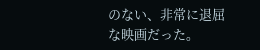のない、非常に退屈な映画だった。